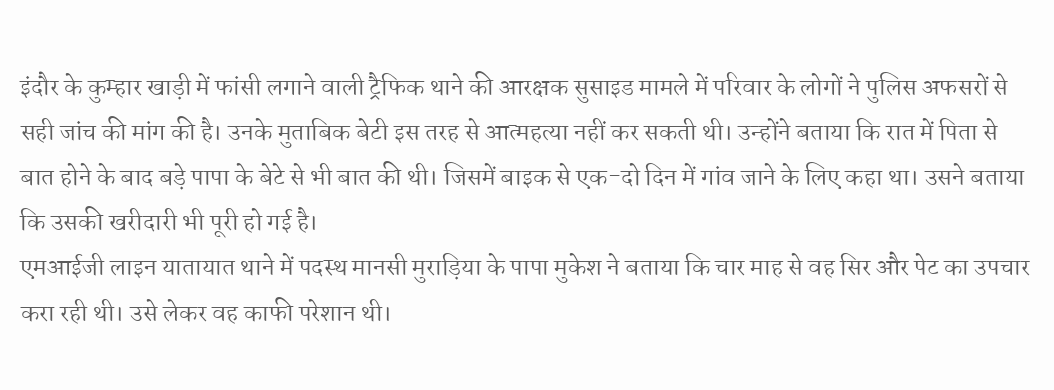इंदौर के कुम्हार खाड़ी में फांसी लगाने वाली ट्रैफिक थाने की आरक्षक सुसाइड मामले में परिवार के लोगों ने पुलिस अफसरों से सही जांच की मांग की है। उनके मुताबिक बेटी इस तरह से आत्महत्या नहीं कर सकती थी। उन्होंने बताया कि रात में पिता से बात होने के बाद बड़े पापा के बेटे से भी बात की थी। जिसमें बाइक से एक-दो दिन में गांव जाने के लिए कहा था। उसने बताया कि उसकी खरीदारी भी पूरी हो गई है।
एमआईजी लाइन यातायात थाने में पदस्थ मानसी मुराड़िया के पापा मुकेश ने बताया कि चार माह से वह सिर और पेट का उपचार करा रही थी। उसे लेकर वह काफी परेशान थी।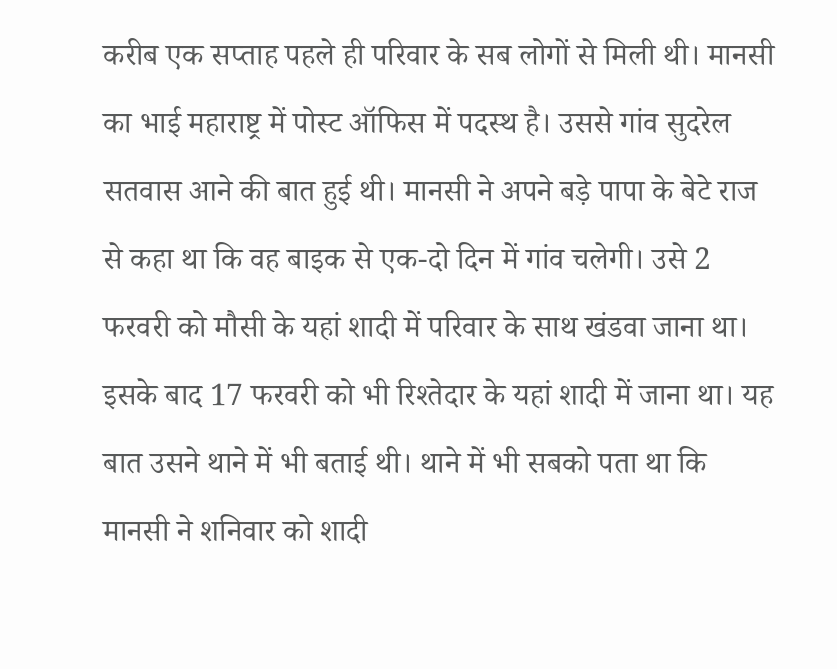करीब एक सप्ताह पहले ही परिवार के सब लोगों से मिली थी। मानसी का भाई महाराष्ट्र में पोस्ट ऑफिस में पदस्थ है। उससे गांव सुदरेल सतवास आने की बात हुई थी। मानसी ने अपने बड़े पापा के बेटे राज से कहा था कि वह बाइक से एक-दो दिन में गांव चलेगी। उसे 2 फरवरी को मौसी के यहां शादी में परिवार के साथ खंडवा जाना था। इसके बाद 17 फरवरी को भी रिश्तेदार के यहां शादी में जाना था। यह बात उसने थाने में भी बताई थी। थाने में भी सबको पता था कि मानसी ने शनिवार को शादी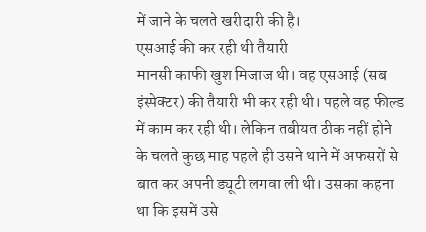में जाने के चलते खरीदारी की है।
एसआई की कर रही थी तैयारी
मानसी काफी खुश मिजाज थी। वह एसआई (सब इंस्पेक्टर) की तैयारी भी कर रही थी। पहले वह फील्ड में काम कर रही थी। लेकिन तबीयत ठीक नहीं होने के चलते कुछ माह पहले ही उसने थाने में अफसरों से बात कर अपनी ड्यूटी लगवा ली थी। उसका कहना था कि इसमें उसे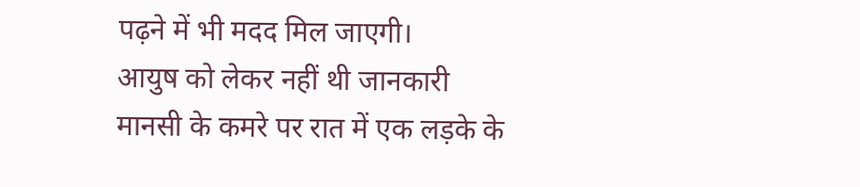पढ़ने में भी मदद मिल जाएगी।
आयुष को लेकर नहीं थी जानकारी
मानसी के कमरे पर रात में एक लड़के के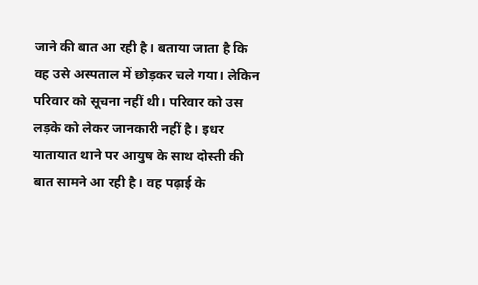जाने की बात आ रही है। बताया जाता है कि वह उसे अस्पताल में छोड़कर चले गया। लेकिन परिवार को सूचना नहीं थी। परिवार को उस लड़के को लेकर जानकारी नहीं है। इधर यातायात थाने पर आयुष के साथ दोस्ती की बात सामने आ रही है। वह पढ़ाई के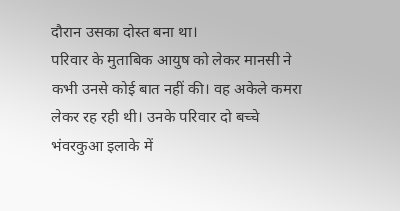दौरान उसका दोस्त बना था।
परिवार के मुताबिक आयुष को लेकर मानसी ने कभी उनसे कोई बात नहीं की। वह अकेले कमरा लेकर रह रही थी। उनके परिवार दो बच्चे भंवरकुआ इलाके में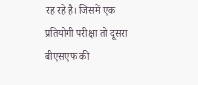रह रहे है। जिसमें एक प्रतियोगी परीक्षा तो दूसरा बीएसएफ की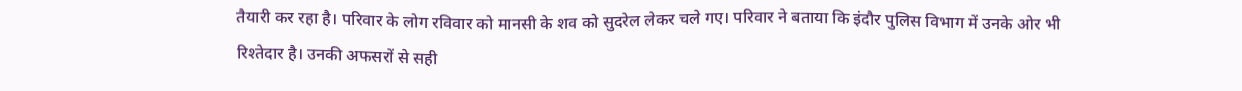तैयारी कर रहा है। परिवार के लोग रविवार को मानसी के शव को सुदरेल लेकर चले गए। परिवार ने बताया कि इंदौर पुलिस विभाग में उनके ओर भी रिश्तेदार है। उनकी अफसरों से सही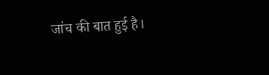जांच की बात हुई है।